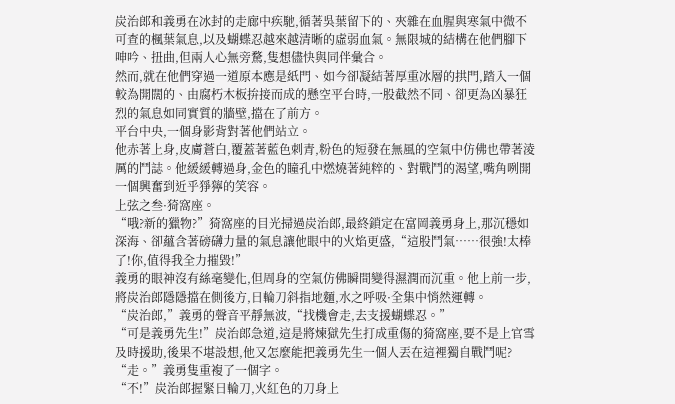炭治郎和義勇在冰封的走廊中疾馳,循著吳葉留下的、夾雜在血腥與寒氣中微不可查的楓葉氣息,以及蝴蝶忍越來越清晰的虛弱血氣。無限城的結構在他們腳下呻吟、扭曲,但兩人心無旁騖,隻想儘快與同伴彙合。
然而,就在他們穿過一道原本應是紙門、如今卻凝結著厚重冰層的拱門,踏入一個較為開闊的、由腐朽木板拚接而成的懸空平台時,一股截然不同、卻更為凶暴狂烈的氣息如同實質的牆壁,擋在了前方。
平台中央,一個身影背對著他們站立。
他赤著上身,皮膚蒼白,覆蓋著藍色刺青,粉色的短發在無風的空氣中仿佛也帶著淩厲的鬥誌。他緩緩轉過身,金色的瞳孔中燃燒著純粹的、對戰鬥的渴望,嘴角咧開一個興奮到近乎猙獰的笑容。
上弦之叁·猗窩座。
“哦?新的獵物?”猗窩座的目光掃過炭治郎,最終鎖定在富岡義勇身上,那沉穩如深海、卻蘊含著磅礴力量的氣息讓他眼中的火焰更盛,“這股鬥氣……很強!太棒了!你,值得我全力摧毀!”
義勇的眼神沒有絲毫變化,但周身的空氣仿佛瞬間變得濕潤而沉重。他上前一步,將炭治郎隱隱擋在側後方,日輪刀斜指地麵,水之呼吸·全集中悄然運轉。
“炭治郎,”義勇的聲音平靜無波,“找機會走,去支援蝴蝶忍。”
“可是義勇先生!”炭治郎急道,這是將煉獄先生打成重傷的猗窩座,要不是上官雪及時援助,後果不堪設想,他又怎麼能把義勇先生一個人丟在這裡獨自戰鬥呢?
“走。”義勇隻重複了一個字。
“不!”炭治郎握緊日輪刀,火紅色的刀身上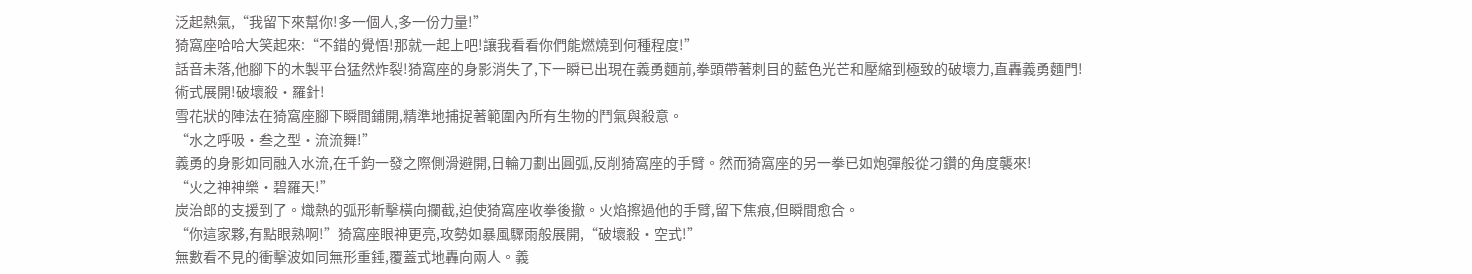泛起熱氣,“我留下來幫你!多一個人,多一份力量!”
猗窩座哈哈大笑起來:“不錯的覺悟!那就一起上吧!讓我看看你們能燃燒到何種程度!”
話音未落,他腳下的木製平台猛然炸裂!猗窩座的身影消失了,下一瞬已出現在義勇麵前,拳頭帶著刺目的藍色光芒和壓縮到極致的破壞力,直轟義勇麵門!
術式展開!破壞殺·羅針!
雪花狀的陣法在猗窩座腳下瞬間鋪開,精準地捕捉著範圍內所有生物的鬥氣與殺意。
“水之呼吸·叁之型·流流舞!”
義勇的身影如同融入水流,在千鈞一發之際側滑避開,日輪刀劃出圓弧,反削猗窩座的手臂。然而猗窩座的另一拳已如炮彈般從刁鑽的角度襲來!
“火之神神樂·碧羅天!”
炭治郎的支援到了。熾熱的弧形斬擊橫向攔截,迫使猗窩座收拳後撤。火焰擦過他的手臂,留下焦痕,但瞬間愈合。
“你這家夥,有點眼熟啊!”猗窩座眼神更亮,攻勢如暴風驟雨般展開,“破壞殺·空式!”
無數看不見的衝擊波如同無形重錘,覆蓋式地轟向兩人。義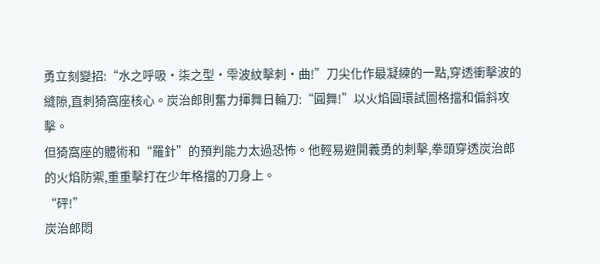勇立刻變招:“水之呼吸·柒之型·雫波紋擊刺·曲!”刀尖化作最凝練的一點,穿透衝擊波的縫隙,直刺猗窩座核心。炭治郎則奮力揮舞日輪刀:“圓舞!”以火焰圓環試圖格擋和偏斜攻擊。
但猗窩座的體術和“羅針”的預判能力太過恐怖。他輕易避開義勇的刺擊,拳頭穿透炭治郎的火焰防禦,重重擊打在少年格擋的刀身上。
“砰!”
炭治郎悶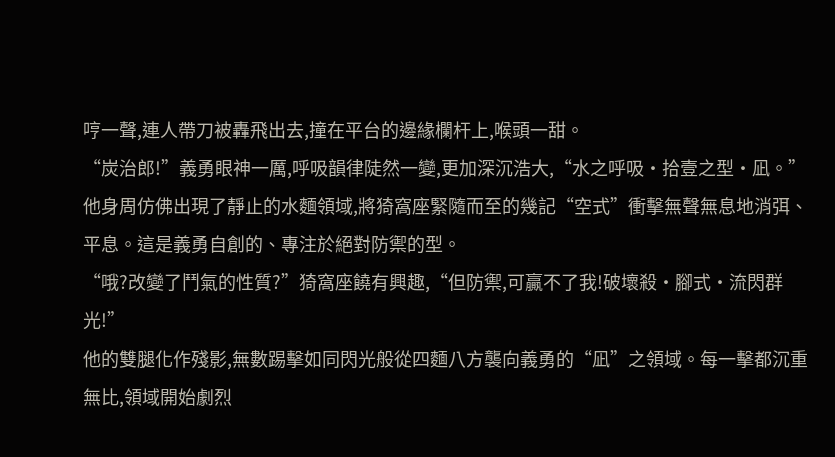哼一聲,連人帶刀被轟飛出去,撞在平台的邊緣欄杆上,喉頭一甜。
“炭治郎!”義勇眼神一厲,呼吸韻律陡然一變,更加深沉浩大,“水之呼吸·拾壹之型·凪。”
他身周仿佛出現了靜止的水麵領域,將猗窩座緊隨而至的幾記“空式”衝擊無聲無息地消弭、平息。這是義勇自創的、專注於絕對防禦的型。
“哦?改變了鬥氣的性質?”猗窩座饒有興趣,“但防禦,可贏不了我!破壞殺·腳式·流閃群光!”
他的雙腿化作殘影,無數踢擊如同閃光般從四麵八方襲向義勇的“凪”之領域。每一擊都沉重無比,領域開始劇烈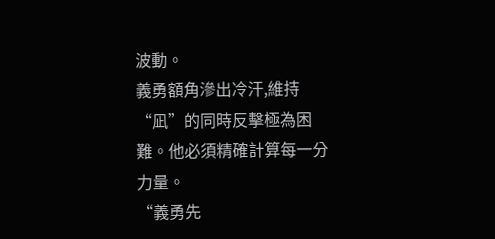波動。
義勇額角滲出冷汗,維持“凪”的同時反擊極為困難。他必須精確計算每一分力量。
“義勇先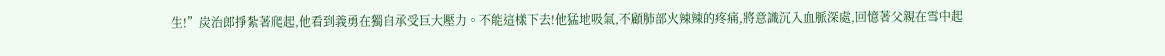生!”炭治郎掙紮著爬起,他看到義勇在獨自承受巨大壓力。不能這樣下去!他猛地吸氣,不顧肺部火辣辣的疼痛,將意識沉入血脈深處,回憶著父親在雪中起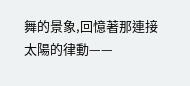舞的景象,回憶著那連接太陽的律動——